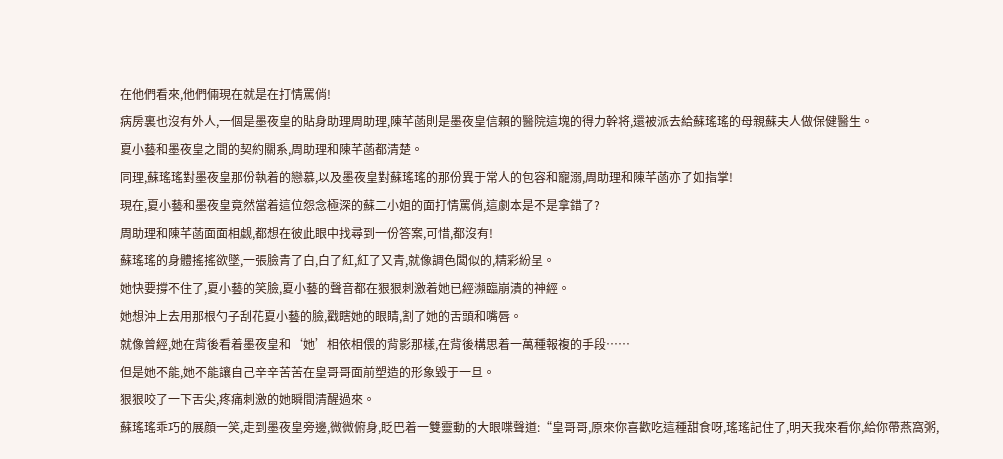在他們看來,他們倆現在就是在打情罵俏!
病房裏也沒有外人,一個是墨夜皇的貼身助理周助理,陳芊菡則是墨夜皇信賴的醫院這塊的得力幹将,還被派去給蘇瑤瑤的母親蘇夫人做保健醫生。
夏小藝和墨夜皇之間的契約關系,周助理和陳芊菡都清楚。
同理,蘇瑤瑤對墨夜皇那份執着的戀慕,以及墨夜皇對蘇瑤瑤的那份異于常人的包容和寵溺,周助理和陳芊菡亦了如指掌!
現在,夏小藝和墨夜皇竟然當着這位怨念極深的蘇二小姐的面打情罵俏,這劇本是不是拿錯了?
周助理和陳芊菡面面相觑,都想在彼此眼中找尋到一份答案,可惜,都沒有!
蘇瑤瑤的身體搖搖欲墜,一張臉青了白,白了紅,紅了又青,就像調色闆似的,精彩紛呈。
她快要撐不住了,夏小藝的笑臉,夏小藝的聲音都在狠狠刺激着她已經瀕臨崩潰的神經。
她想沖上去用那根勺子刮花夏小藝的臉,戳瞎她的眼睛,割了她的舌頭和嘴唇。
就像曾經,她在背後看着墨夜皇和‘她’相依相偎的背影那樣,在背後構思着一萬種報複的手段……
但是她不能,她不能讓自己辛辛苦苦在皇哥哥面前塑造的形象毀于一旦。
狠狠咬了一下舌尖,疼痛刺激的她瞬間清醒過來。
蘇瑤瑤乖巧的展顔一笑,走到墨夜皇旁邊,微微俯身,眨巴着一雙靈動的大眼喋聲道:“皇哥哥,原來你喜歡吃這種甜食呀,瑤瑤記住了,明天我來看你,給你帶燕窩粥,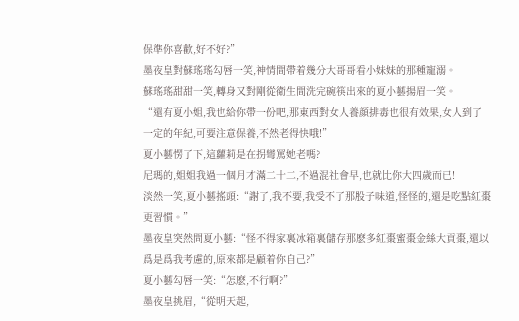保準你喜歡,好不好?”
墨夜皇對蘇瑤瑤勾唇一笑,神情間帶着幾分大哥哥看小妹妹的那種寵溺。
蘇瑤瑤甜甜一笑,轉身又對剛從衛生間洗完碗筷出來的夏小藝揚眉一笑。
“還有夏小姐,我也給你帶一份吧,那東西對女人養顔排毒也很有效果,女人到了一定的年紀,可要注意保養,不然老得快哦!”
夏小藝愣了下,這蘿莉是在拐彎罵她老嗎?
尼瑪的,姐姐我過一個月才滿二十二,不過混社會早,也就比你大四歲而已!
淡然一笑,夏小藝搖頭:“謝了,我不要,我受不了那股子味道,怪怪的,還是吃點紅棗更習慣。”
墨夜皇突然問夏小藝:“怪不得家裏冰箱裏儲存那麽多紅棗蜜棗金絲大貢棗,還以爲是爲我考慮的,原來都是顧着你自己?”
夏小藝勾唇一笑:“怎麽,不行啊?”
墨夜皇挑眉,“從明天起,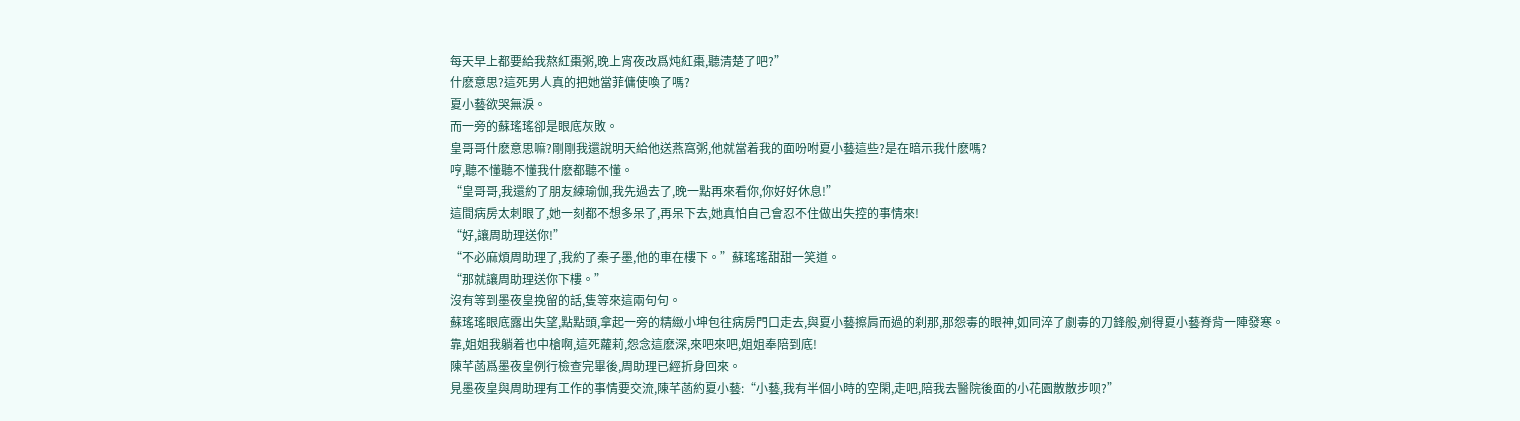每天早上都要給我熬紅棗粥,晚上宵夜改爲炖紅棗,聽清楚了吧?”
什麽意思?這死男人真的把她當菲傭使喚了嗎?
夏小藝欲哭無淚。
而一旁的蘇瑤瑤卻是眼底灰敗。
皇哥哥什麽意思嘛?剛剛我還說明天給他送燕窩粥,他就當着我的面吩咐夏小藝這些?是在暗示我什麽嗎?
哼,聽不懂聽不懂我什麽都聽不懂。
“皇哥哥,我還約了朋友練瑜伽,我先過去了,晚一點再來看你,你好好休息!”
這間病房太刺眼了,她一刻都不想多呆了,再呆下去,她真怕自己會忍不住做出失控的事情來!
“好,讓周助理送你!”
“不必麻煩周助理了,我約了秦子墨,他的車在樓下。”蘇瑤瑤甜甜一笑道。
“那就讓周助理送你下樓。”
沒有等到墨夜皇挽留的話,隻等來這兩句句。
蘇瑤瑤眼底露出失望,點點頭,拿起一旁的精緻小坤包往病房門口走去,與夏小藝擦肩而過的刹那,那怨毒的眼神,如同淬了劇毒的刀鋒般,剜得夏小藝脊背一陣發寒。
靠,姐姐我躺着也中槍啊,這死蘿莉,怨念這麽深,來吧來吧,姐姐奉陪到底!
陳芊菡爲墨夜皇例行檢查完畢後,周助理已經折身回來。
見墨夜皇與周助理有工作的事情要交流,陳芊菡約夏小藝:“小藝,我有半個小時的空閑,走吧,陪我去醫院後面的小花園散散步呗?”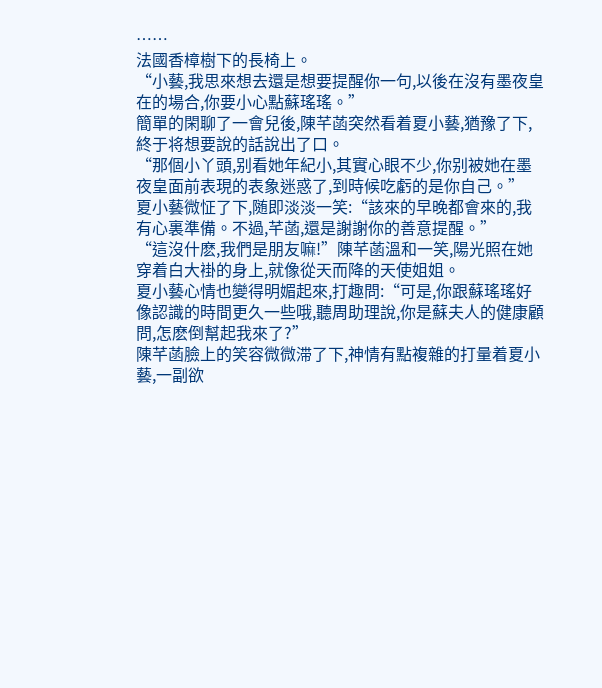……
法國香樟樹下的長椅上。
“小藝,我思來想去還是想要提醒你一句,以後在沒有墨夜皇在的場合,你要小心點蘇瑤瑤。”
簡單的閑聊了一會兒後,陳芊菡突然看着夏小藝,猶豫了下,終于将想要說的話說出了口。
“那個小丫頭,别看她年紀小,其實心眼不少,你别被她在墨夜皇面前表現的表象迷惑了,到時候吃虧的是你自己。”
夏小藝微怔了下,随即淡淡一笑:“該來的早晚都會來的,我有心裏準備。不過,芊菡,還是謝謝你的善意提醒。”
“這沒什麽,我們是朋友嘛!”陳芊菡溫和一笑,陽光照在她穿着白大褂的身上,就像從天而降的天使姐姐。
夏小藝心情也變得明媚起來,打趣問:“可是,你跟蘇瑤瑤好像認識的時間更久一些哦,聽周助理說,你是蘇夫人的健康顧問,怎麽倒幫起我來了?”
陳芊菡臉上的笑容微微滞了下,神情有點複雜的打量着夏小藝,一副欲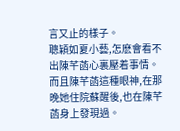言又止的樣子。
聰穎如夏小藝,怎麽會看不出陳芊菡心裏壓着事情。
而且陳芊菡這種眼神,在那晚她住院蘇醒後,也在陳芊菡身上發現過。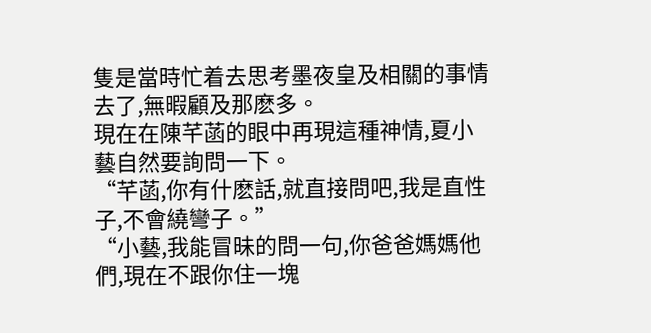隻是當時忙着去思考墨夜皇及相關的事情去了,無暇顧及那麽多。
現在在陳芊菡的眼中再現這種神情,夏小藝自然要詢問一下。
“芊菡,你有什麽話,就直接問吧,我是直性子,不會繞彎子。”
“小藝,我能冒昧的問一句,你爸爸媽媽他們,現在不跟你住一塊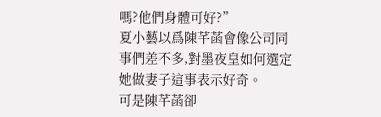嗎?他們身體可好?”
夏小藝以爲陳芊菡會像公司同事們差不多,對墨夜皇如何選定她做妻子這事表示好奇。
可是陳芊菡卻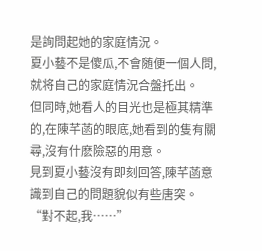是詢問起她的家庭情況。
夏小藝不是傻瓜,不會随便一個人問,就将自己的家庭情況合盤托出。
但同時,她看人的目光也是極其精準的,在陳芊菡的眼底,她看到的隻有關尋,沒有什麽險惡的用意。
見到夏小藝沒有即刻回答,陳芊菡意識到自己的問題貌似有些唐突。
“對不起,我……”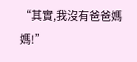“其實,我沒有爸爸媽媽!”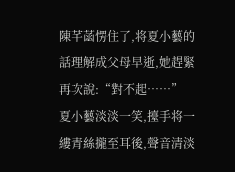陳芊菡愣住了,将夏小藝的話理解成父母早逝,她趕緊再次說:“對不起……”
夏小藝淡淡一笑,擡手将一縷青絲攏至耳後,聲音清淡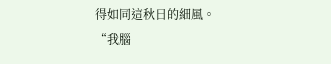得如同這秋日的細風。
“我腦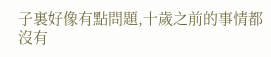子裏好像有點問題,十歲之前的事情都沒有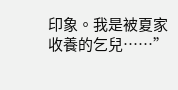印象。我是被夏家收養的乞兒……”